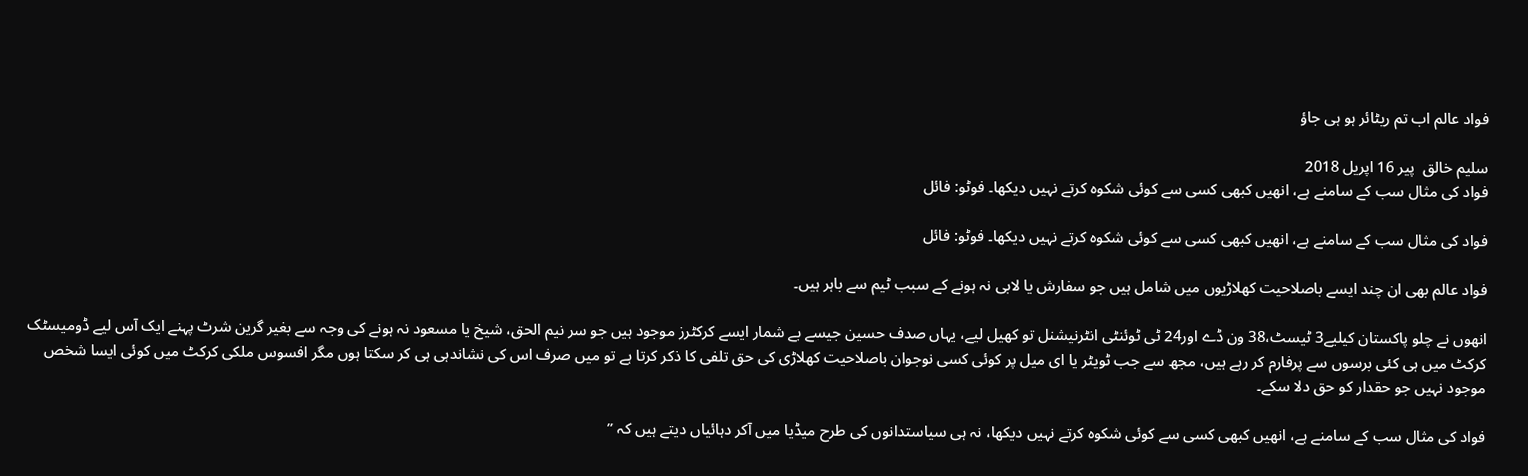فواد عالم اب تم ریٹائر ہو ہی جاؤ

سلیم خالق  پير 16 اپريل 2018
فواد کی مثال سب کے سامنے ہے، انھیں کبھی کسی سے کوئی شکوہ کرتے نہیں دیکھا۔ فوٹو: فائل

فواد کی مثال سب کے سامنے ہے، انھیں کبھی کسی سے کوئی شکوہ کرتے نہیں دیکھا۔ فوٹو: فائل

فواد عالم بھی ان چند ایسے باصلاحیت کھلاڑیوں میں شامل ہیں جو سفارش یا لابی نہ ہونے کے سبب ٹیم سے باہر ہیں۔

انھوں نے چلو پاکستان کیلیے3 ٹیسٹ،38 ون ڈے اور24 ٹی ٹوئنٹی انٹرنیشنل تو کھیل لیے، یہاں صدف حسین جیسے بے شمار ایسے کرکٹرز موجود ہیں جو سر نیم الحق، شیخ یا مسعود نہ ہونے کی وجہ سے بغیر گرین شرٹ پہنے ایک آس لیے ڈومیسٹک کرکٹ میں ہی کئی برسوں سے پرفارم کر رہے ہیں، مجھ سے جب ٹویٹر یا ای میل پر کوئی کسی نوجوان باصلاحیت کھلاڑی کی حق تلفی کا ذکر کرتا ہے تو میں صرف اس کی نشاندہی ہی کر سکتا ہوں مگر افسوس ملکی کرکٹ میں کوئی ایسا شخص موجود نہیں جو حقدار کو حق دلا سکے۔

فواد کی مثال سب کے سامنے ہے، انھیں کبھی کسی سے کوئی شکوہ کرتے نہیں دیکھا، نہ ہی سیاستدانوں کی طرح میڈیا میں آکر دہائیاں دیتے ہیں کہ ’’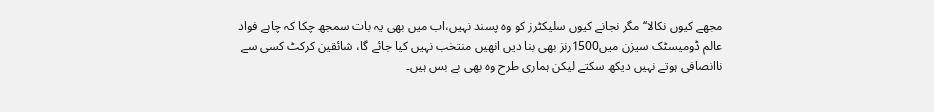مجھے کیوں نکالا‘‘ مگر نجانے کیوں سلیکٹرز کو وہ پسند نہیں،اب میں بھی یہ بات سمجھ چکا کہ چاہے فواد عالم ڈومیسٹک سیزن میں1500رنز بھی بنا دیں انھیں منتخب نہیں کیا جائے گا، شائقین کرکٹ کسی سے ناانصافی ہوتے نہیں دیکھ سکتے لیکن ہماری طرح وہ بھی بے بس ہیں۔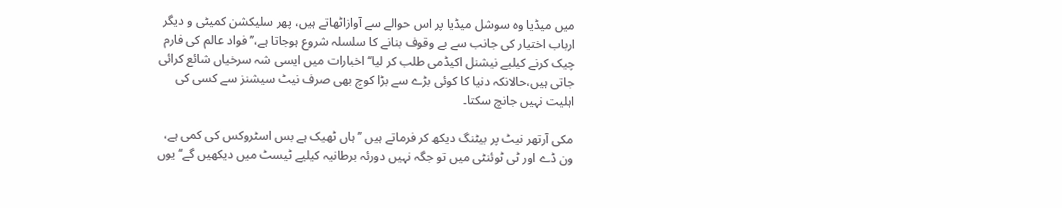میں میڈیا وہ سوشل میڈیا پر اس حوالے سے آوازاٹھاتے ہیں، پھر سلیکشن کمیٹی و دیگر ارباب اختیار کی جانب سے بے وقوف بنانے کا سلسلہ شروع ہوجاتا ہے،’’فواد عالم کی فارم چیک کرنے کیلیے نیشنل اکیڈمی طلب کر لیا‘‘ اخبارات میں ایسی شہ سرخیاں شائع کرائی جاتی ہیں،حالانکہ دنیا کا کوئی بڑے سے بڑا کوچ بھی صرف نیٹ سیشنز سے کسی کی اہلیت نہیں جانچ سکتا۔

مکی آرتھر نیٹ پر بیٹنگ دیکھ کر فرماتے ہیں ’’ ہاں ٹھیک ہے بس اسٹروکس کی کمی ہے، ون ڈے اور ٹی ٹوئنٹی میں تو جگہ نہیں دورئہ برطانیہ کیلیے ٹیسٹ میں دیکھیں گے‘‘ یوں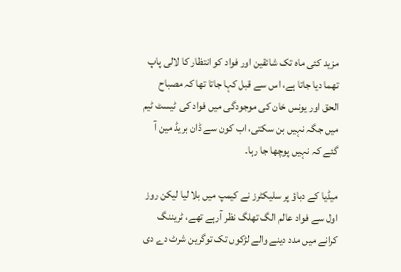مزید کئی ماہ تک شائقین اور فواد کو انتظار کا لالی پاپ تھما دیا جاتا ہے، اس سے قبل کہا جاتا تھا کہ مصباح الحق اور یونس خان کی موجودگی میں فواد کی ٹیسٹ ٹیم میں جگہ نہیں بن سکتی، اب کون سے ڈان بریڈ مین آ گئے کہ نہیں پوچھا جا رہا۔

میڈیا کے دباؤ پر سلیکٹرز نے کیمپ میں بلا لیا لیکن روز اول سے فواد عالم الگ تھلگ نظر آرہے تھے، ٹریننگ کرانے میں مدد دینے والے لڑکوں تک توگرین شرٹ دے دی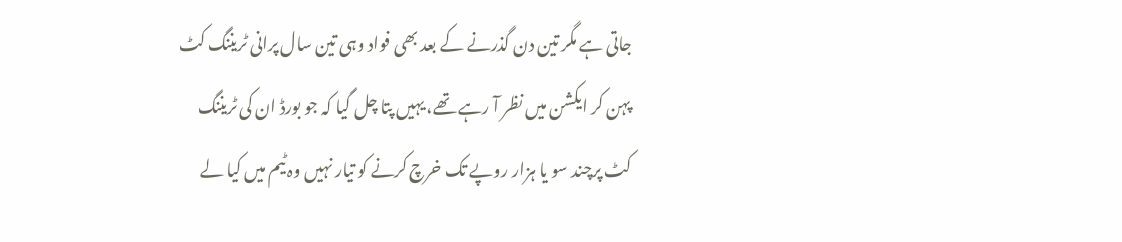جاتی ہے مگر تین دن گذرنے کے بعد بھی فواد وہی تین سال پرانی ٹریننگ کٹ پہن کر ایکشن میں نظر آ رہے تھے، یہیں پتا چل گیا کہ جو بورڈ ان کی ٹریننگ کٹ پرچند سو یا ہزار روپے تک خرچ کرنے کو تیار نہیں وہ ٹیم میں کیا لے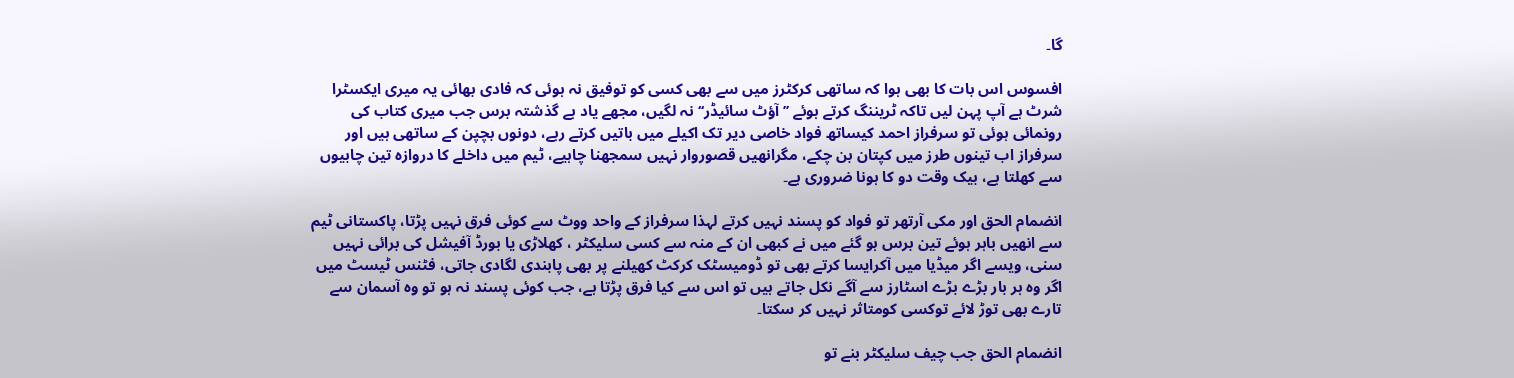گا۔

افسوس اس بات کا بھی ہوا کہ ساتھی کرکٹرز میں سے بھی کسی کو توفیق نہ ہوئی کہ فادی بھائی یہ میری ایکسٹرا شرٹ ہے آپ پہن لیں تاکہ ٹریننگ کرتے ہوئے ’’آؤٹ سائیڈر‘‘ نہ لگیں، مجھے یاد ہے گذشتہ برس جب میری کتاب کی رونمائی ہوئی تو سرفراز احمد کیساتھ فواد خاصی دیر تک اکیلے میں باتیں کرتے رہے، دونوں بچپن کے ساتھی ہیں اور سرفراز اب تینوں طرز میں کپتان بن چکے، مگرانھیں قصوروار نہیں سمجھنا چاہیے، ٹیم میں داخلے کا دروازہ تین چابیوں سے کھلتا ہے، بیک وقت دو کا ہونا ضروری ہے۔

انضمام الحق اور مکی آرتھر تو فواد کو پسند نہیں کرتے لہذا سرفراز کے واحد ووٹ سے کوئی فرق نہیں پڑتا، پاکستانی ٹیم سے انھیں باہر ہوئے تین برس ہو گئے میں نے کبھی ان کے منہ سے کسی سلیکٹر ، کھلاڑی یا بورڈ آفیشل کی برائی نہیں سنی، ویسے اگر میڈیا میں آکرایسا کرتے بھی تو ڈومیسٹک کرکٹ کھیلنے پر بھی پابندی لگادی جاتی، فٹنس ٹیسٹ میں اگر وہ ہر بار بڑے بڑے اسٹارز سے آگے نکل جاتے ہیں تو اس سے کیا فرق پڑتا ہے، جب کوئی پسند نہ ہو تو وہ آسمان سے تارے بھی توڑ لائے توکسی کومتاثر نہیں کر سکتا۔

انضمام الحق جب چیف سلیکٹر بنے تو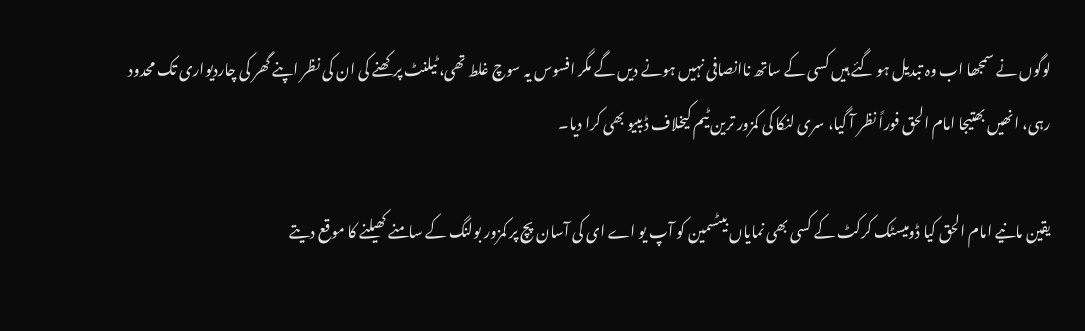لوگوں نے سمجھا اب وہ تبدیل ہو گئے ہیں کسی کے ساتھ ناانصافی نہیں ہونے دیں گے مگر افسوس یہ سوچ غلط تھی، ٹیلنٹ پرکھنے کی ان کی نظر اپنے گھر کی چاردیواری تک محدود رہی، انھیں بھتیجا امام الحق فوراً نظر آ گیا، سری لنکا کی کمزور ترین ٹیم کیخلاف ڈیبیو بھی کرا دیا۔

یقین مانیے امام الحق کیا ڈومیسٹک کرکٹ کے کسی بھی نمایاں بیٹسمین کو آپ یو اے ای کی آسان پچ پر کمزور بولنگ کے سامنے کھیلنے کا موقع دیتے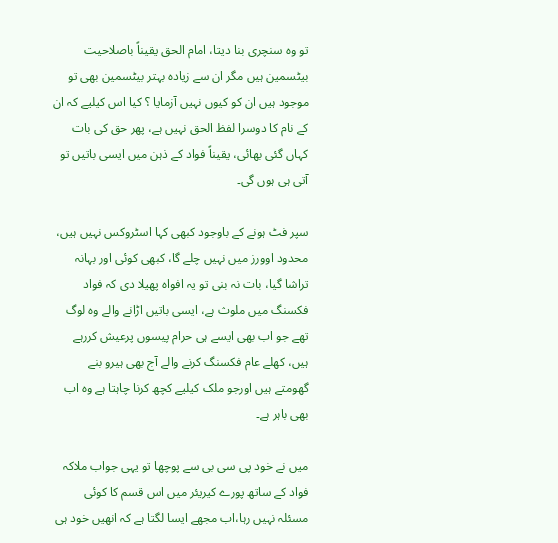تو وہ سنچری بنا دیتا، امام الحق یقیناً باصلاحیت بیٹسمین ہیں مگر ان سے زیادہ بہتر بیٹسمین بھی تو موجود ہیں ان کو کیوں نہیں آزمایا ؟ کیا اس کیلیے کہ ان کے نام کا دوسرا لفظ الحق نہیں ہے، پھر حق کی بات کہاں گئی بھائی، یقیناً فواد کے ذہن میں ایسی باتیں تو آتی ہی ہوں گی۔

سپر فٹ ہونے کے باوجود کبھی کہا اسٹروکس نہیں ہیں، محدود اوورز میں نہیں چلے گا، کبھی کوئی اور بہانہ تراشا گیا، بات نہ بنی تو یہ افواہ پھیلا دی کہ فواد فکسنگ میں ملوث ہے، ایسی باتیں اڑانے والے وہ لوگ تھے جو اب بھی ایسے ہی حرام پیسوں پرعیش کررہے ہیں، کھلے عام فکسنگ کرنے والے آج بھی ہیرو بنے گھومتے ہیں اورجو ملک کیلیے کچھ کرنا چاہتا ہے وہ اب بھی باہر ہے۔

میں نے خود پی سی بی سے پوچھا تو یہی جواب ملاکہ فواد کے ساتھ پورے کیریئر میں اس قسم کا کوئی مسئلہ نہیں رہا،اب مجھے ایسا لگتا ہے کہ انھیں خود ہی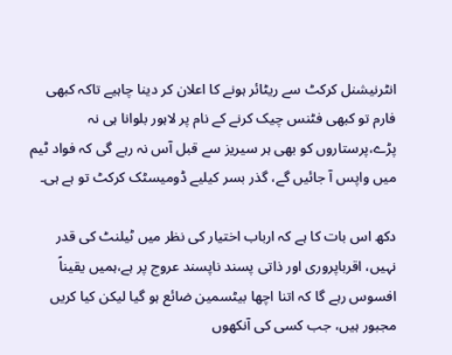انٹرنیشنل کرکٹ سے ریٹائر ہونے کا اعلان کر دینا چاہیے تاکہ کبھی فارم تو کبھی فٹنس چیک کرنے کے نام پر لاہور بلوانا ہی نہ پڑے،پرستاروں کو بھی ہر سیریز سے قبل آس نہ رہے گی کہ فواد ٹیم میں واپس آ جائیں گے، گذر بسر کیلیے ڈومیسٹک کرکٹ تو ہے ہی۔

دکھ اس بات کا ہے کہ ارباب اختیار کی نظر میں ٹیلنٹ کی قدر نہیں، اقرباپروری اور ذاتی پسند ناپسند عروج پر ہے،ہمیں یقیناً افسوس رہے گا کہ اتنا اچھا بیٹسمین ضائع ہو گیا لیکن کیا کریں مجبور ہیں، جب کسی کی آنکھوں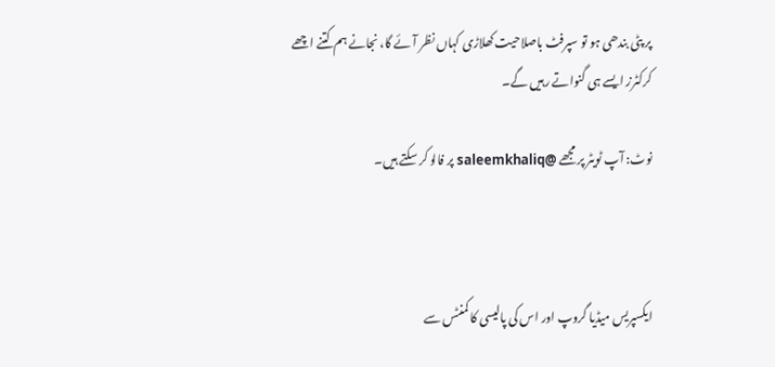پر پٹی بندھی ہو تو سپرفٹ باصلاحیت کھلاڑی کہاں نظر آئے گا، نجانے ہم کتنے اچھے کرکٹرز ایسے ہی گنواتے رہیں گے۔

نوٹ: آپ ٹویٹر پر مجھے @saleemkhaliq پر فالو کر سکتے ہیں۔



ایکسپریس میڈیا گروپ اور اس کی پالیسی کا کمنٹس سے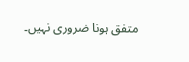متفق ہونا ضروری نہیں۔